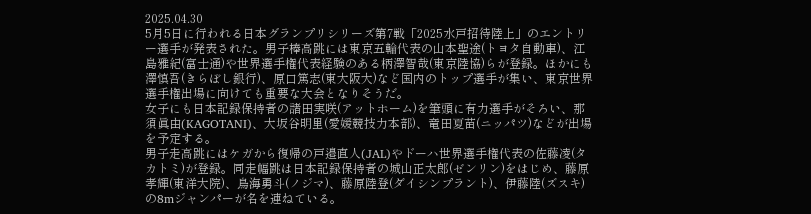2025.04.30
5月5日に行われる日本グランプリシリーズ第7戦「2025水戸招待陸上」のエントリー選手が発表された。男子棒高跳には東京五輪代表の山本聖途(トヨタ自動車)、江島雅紀(富士通)や世界選手権代表経験のある柄澤智哉(東京陸協)らが登録。ほかにも澤慎吾(きらぼし銀行)、原口篤志(東大阪大)など国内のトップ選手が集い、東京世界選手権出場に向けても重要な大会となりそうだ。
女子にも日本記録保持者の諸田実咲(アットホーム)を筆頭に有力選手がそろい、那須眞由(KAGOTANI)、大坂谷明里(愛媛競技力本部)、竜田夏苗(ニッパツ)などが出場を予定する。
男子走高跳にはケガから復帰の戸邉直人(JAL)やドーハ世界選手権代表の佐藤凌(タカトミ)が登録。同走幅跳は日本記録保持者の城山正太郎(ゼンリン)をはじめ、藤原孝輝(東洋大院)、鳥海勇斗(ノジマ)、藤原陸登(ダイシンプラント)、伊藤陸(ズスキ)の8mジャンパーが名を連ねている。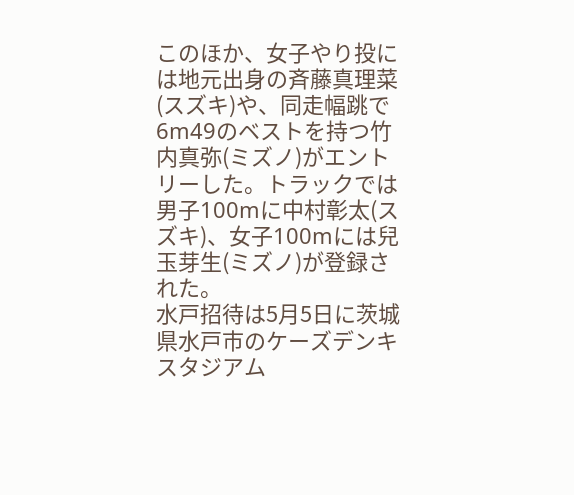このほか、女子やり投には地元出身の斉藤真理菜(スズキ)や、同走幅跳で6m49のベストを持つ竹内真弥(ミズノ)がエントリーした。トラックでは男子100mに中村彰太(スズキ)、女子100mには兒玉芽生(ミズノ)が登録された。
水戸招待は5月5日に茨城県水戸市のケーズデンキスタジアム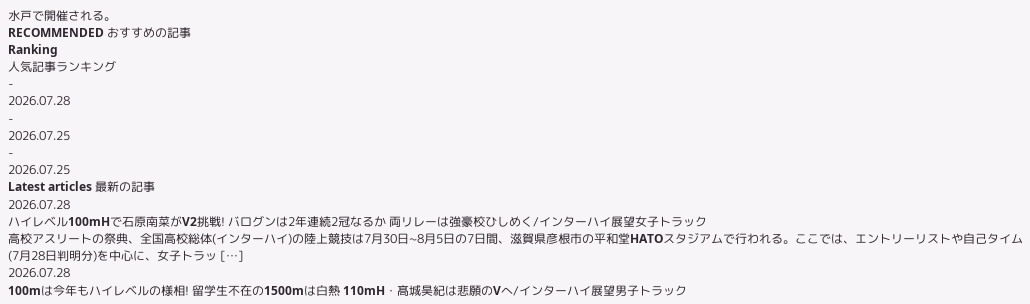水戸で開催される。
RECOMMENDED おすすめの記事
Ranking
人気記事ランキング
-
2026.07.28
-
2026.07.25
-
2026.07.25
Latest articles 最新の記事
2026.07.28
ハイレベル100mHで石原南菜がV2挑戦! バログンは2年連続2冠なるか 両リレーは強豪校ひしめく/インターハイ展望女子トラック
高校アスリートの祭典、全国高校総体(インターハイ)の陸上競技は7月30日~8月5日の7日間、滋賀県彦根市の平和堂HATOスタジアムで行われる。ここでは、エントリーリストや自己タイム(7月28日判明分)を中心に、女子トラッ […]
2026.07.28
100mは今年もハイレベルの様相! 留学生不在の1500mは白熱 110mH・髙城昊紀は悲願のVへ/インターハイ展望男子トラック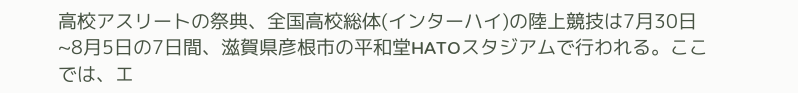高校アスリートの祭典、全国高校総体(インターハイ)の陸上競技は7月30日~8月5日の7日間、滋賀県彦根市の平和堂HATOスタジアムで行われる。ここでは、エ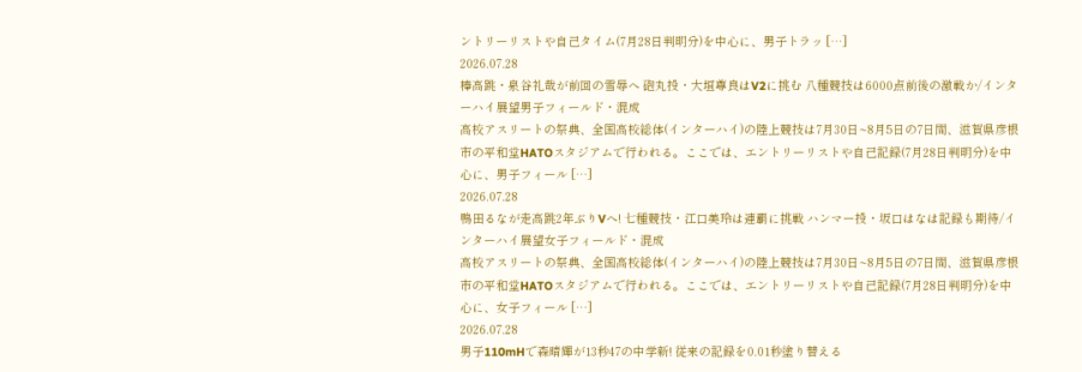ントリーリストや自己タイム(7月28日判明分)を中心に、男子トラッ […]
2026.07.28
棒高跳・泉谷礼哉が前回の雪辱へ 砲丸投・大垣尊良はV2に挑む 八種競技は6000点前後の激戦か/インターハイ展望男子フィールド・混成
高校アスリートの祭典、全国高校総体(インターハイ)の陸上競技は7月30日~8月5日の7日間、滋賀県彦根市の平和堂HATOスタジアムで行われる。ここでは、エントリーリストや自己記録(7月28日判明分)を中心に、男子フィール […]
2026.07.28
鴨田るなが走高跳2年ぶりVへ! 七種競技・江口美玲は連覇に挑戦 ハンマー投・坂口はなは記録も期待/インターハイ展望女子フィールド・混成
高校アスリートの祭典、全国高校総体(インターハイ)の陸上競技は7月30日~8月5日の7日間、滋賀県彦根市の平和堂HATOスタジアムで行われる。ここでは、エントリーリストや自己記録(7月28日判明分)を中心に、女子フィール […]
2026.07.28
男子110mHで森晴輝が13秒47の中学新! 従来の記録を0.01秒塗り替える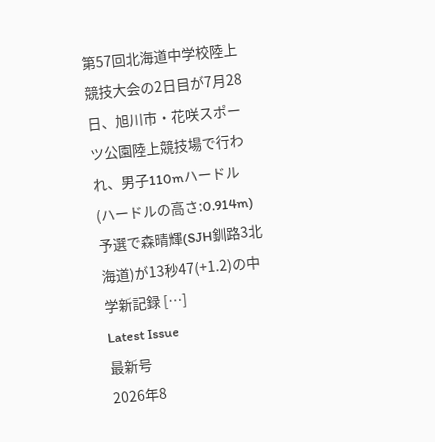第57回北海道中学校陸上競技大会の2日目が7月28日、旭川市・花咲スポーツ公園陸上競技場で行われ、男子110mハードル(ハードルの高さ:0.914m)予選で森晴輝(SJH釧路3北海道)が13秒47(+1.2)の中学新記録 […]
Latest Issue
最新号
2026年8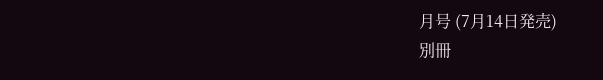月号 (7月14日発売)
別冊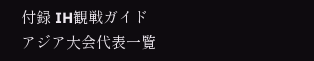付録 IH観戦ガイド
アジア大会代表一覧